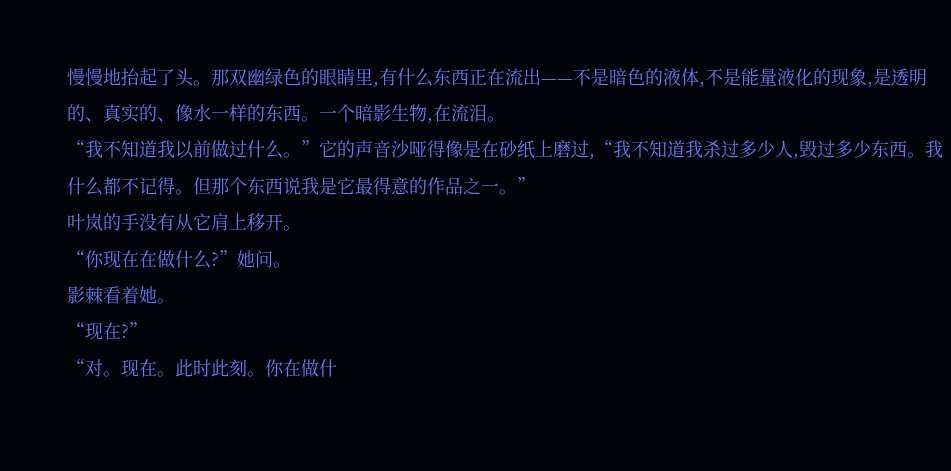慢慢地抬起了头。那双幽绿色的眼睛里,有什么东西正在流出——不是暗色的液体,不是能量液化的现象,是透明的、真实的、像水一样的东西。一个暗影生物,在流泪。
“我不知道我以前做过什么。”它的声音沙哑得像是在砂纸上磨过,“我不知道我杀过多少人,毁过多少东西。我什么都不记得。但那个东西说我是它最得意的作品之一。”
叶岚的手没有从它肩上移开。
“你现在在做什么?”她问。
影棘看着她。
“现在?”
“对。现在。此时此刻。你在做什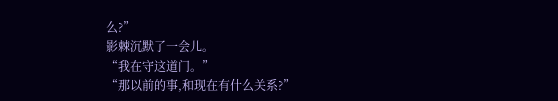么?”
影棘沉默了一会儿。
“我在守这道门。”
“那以前的事,和现在有什么关系?”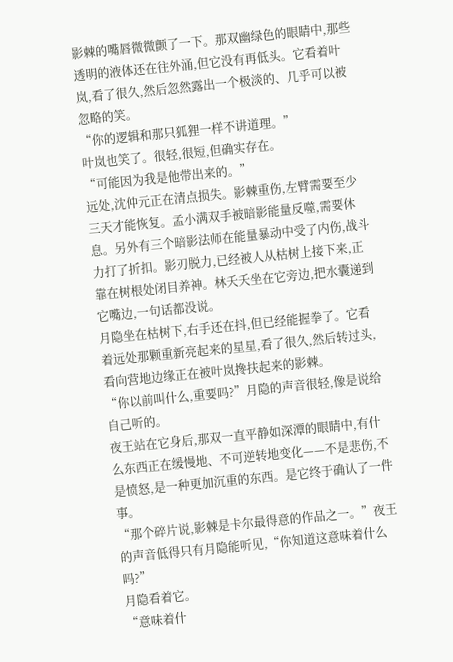影棘的嘴唇微微颤了一下。那双幽绿色的眼睛中,那些透明的液体还在往外涌,但它没有再低头。它看着叶岚,看了很久,然后忽然露出一个极淡的、几乎可以被忽略的笑。
“你的逻辑和那只狐狸一样不讲道理。”
叶岚也笑了。很轻,很短,但确实存在。
“可能因为我是他带出来的。”
远处,沈仲元正在清点损失。影棘重伤,左臂需要至少三天才能恢复。孟小满双手被暗影能量反噬,需要休息。另外有三个暗影法师在能量暴动中受了内伤,战斗力打了折扣。影刃脱力,已经被人从枯树上接下来,正靠在树根处闭目养神。林夭夭坐在它旁边,把水囊递到它嘴边,一句话都没说。
月隐坐在枯树下,右手还在抖,但已经能握拳了。它看着远处那颗重新亮起来的星星,看了很久,然后转过头,看向营地边缘正在被叶岚搀扶起来的影棘。
“你以前叫什么,重要吗?”月隐的声音很轻,像是说给自己听的。
夜王站在它身后,那双一直平静如深潭的眼睛中,有什么东西正在缓慢地、不可逆转地变化——不是悲伤,不是愤怒,是一种更加沉重的东西。是它终于确认了一件事。
“那个碎片说,影棘是卡尔最得意的作品之一。”夜王的声音低得只有月隐能听见,“你知道这意味着什么吗?”
月隐看着它。
“意味着什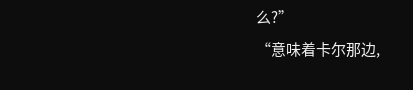么?”
“意味着卡尔那边,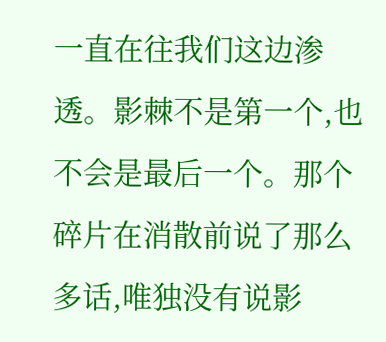一直在往我们这边渗透。影棘不是第一个,也不会是最后一个。那个碎片在消散前说了那么多话,唯独没有说影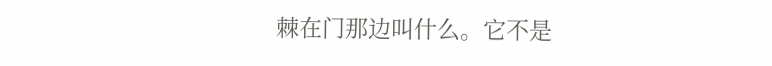棘在门那边叫什么。它不是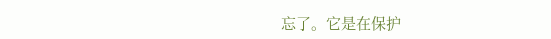忘了。它是在保护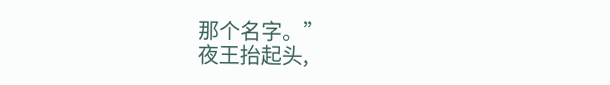那个名字。”
夜王抬起头,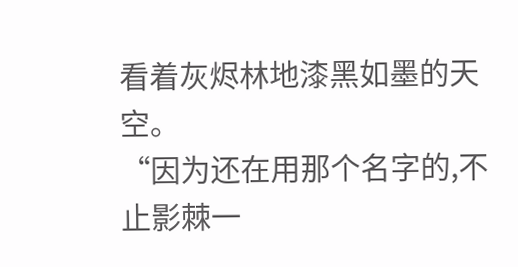看着灰烬林地漆黑如墨的天空。
“因为还在用那个名字的,不止影棘一